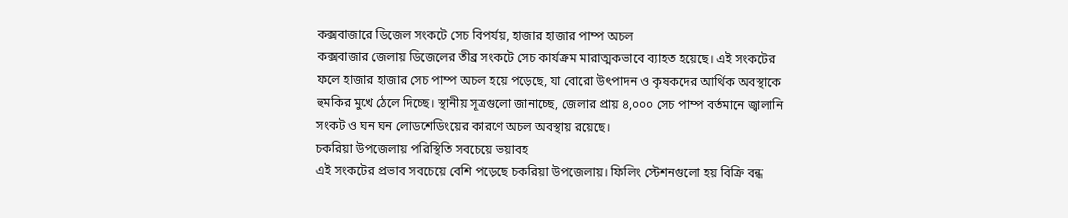কক্সবাজারে ডিজেল সংকটে সেচ বিপর্যয়, হাজার হাজার পাম্প অচল
কক্সবাজার জেলায় ডিজেলের তীব্র সংকটে সেচ কার্যক্রম মারাত্মকভাবে ব্যাহত হয়েছে। এই সংকটের ফলে হাজার হাজার সেচ পাম্প অচল হয়ে পড়েছে, যা বোরো উৎপাদন ও কৃষকদের আর্থিক অবস্থাকে হুমকির মুখে ঠেলে দিচ্ছে। স্থানীয় সূত্রগুলো জানাচ্ছে, জেলার প্রায় ৪,০০০ সেচ পাম্প বর্তমানে জ্বালানি সংকট ও ঘন ঘন লোডশেডিংয়ের কারণে অচল অবস্থায় রয়েছে।
চকরিয়া উপজেলায় পরিস্থিতি সবচেয়ে ভয়াবহ
এই সংকটের প্রভাব সবচেয়ে বেশি পড়েছে চকরিয়া উপজেলায়। ফিলিং স্টেশনগুলো হয় বিক্রি বন্ধ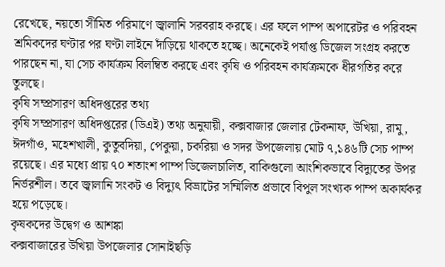রেখেছে, নয়তো সীমিত পরিমাণে জ্বালানি সরবরাহ করছে। এর ফলে পাম্প অপারেটর ও পরিবহন শ্রমিকদের ঘণ্টার পর ঘণ্টা লাইনে দাঁড়িয়ে থাকতে হচ্ছে। অনেকেই পর্যাপ্ত ডিজেল সংগ্রহ করতে পারছেন না, যা সেচ কার্যক্রম বিলম্বিত করছে এবং কৃষি ও পরিবহন কার্যক্রমকে ধীরগতির করে তুলছে।
কৃষি সম্প্রসারণ অধিদপ্তরের তথ্য
কৃষি সম্প্রসারণ অধিদপ্তরের (ডিএই) তথ্য অনুযায়ী, কক্সবাজার জেলার টেকনাফ, উখিয়া, রামু, ঈদগাঁও, মহেশখালী, কুতুবদিয়া, পেকুয়া, চকরিয়া ও সদর উপজেলায় মোট ৭,১৪৬টি সেচ পাম্প রয়েছে। এর মধ্যে প্রায় ৭০ শতাংশ পাম্প ডিজেলচালিত, বাকিগুলো আংশিকভাবে বিদ্যুতের উপর নির্ভরশীল। তবে জ্বালানি সংকট ও বিদ্যুৎ বিভ্রাটের সম্মিলিত প্রভাবে বিপুল সংখ্যক পাম্প অকার্যকর হয়ে পড়েছে।
কৃষকদের উদ্বেগ ও আশঙ্কা
কক্সবাজারের উখিয়া উপজেলার সোনাইছড়ি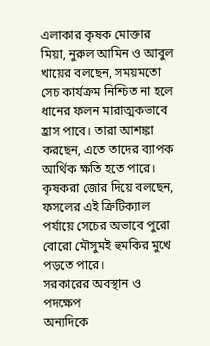এলাকার কৃষক মোক্তার মিয়া, নুরুল আমিন ও আবুল খায়ের বলছেন, সময়মতো সেচ কার্যক্রম নিশ্চিত না হলে ধানের ফলন মারাত্মকভাবে হ্রাস পাবে। তারা আশঙ্কা করছেন, এতে তাদের ব্যাপক আর্থিক ক্ষতি হতে পারে। কৃষকরা জোর দিয়ে বলছেন, ফসলের এই ক্রিটিক্যাল পর্যায়ে সেচের অভাবে পুরো বোরো মৌসুমই হুমকির মুখে পড়তে পারে।
সরকারের অবস্থান ও পদক্ষেপ
অন্যদিকে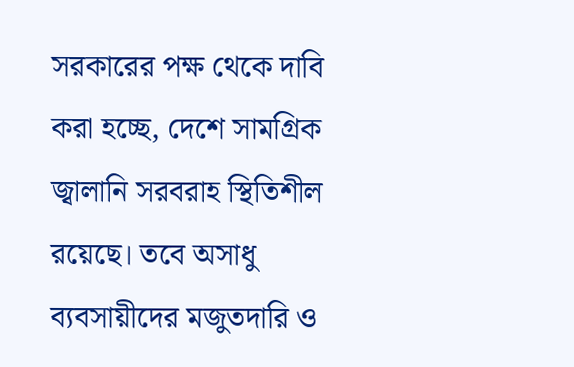সরকারের পক্ষ থেকে দাবি করা হচ্ছে, দেশে সামগ্রিক জ্বালানি সরবরাহ স্থিতিশীল রয়েছে। তবে অসাধু ব্যবসায়ীদের মজুতদারি ও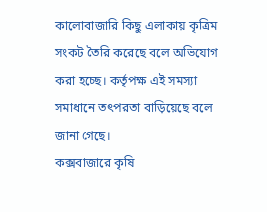কালোবাজারি কিছু এলাকায় কৃত্রিম সংকট তৈরি করেছে বলে অভিযোগ করা হচ্ছে। কর্তৃপক্ষ এই সমস্যা সমাধানে তৎপরতা বাড়িয়েছে বলে জানা গেছে।
কক্সবাজারে কৃষি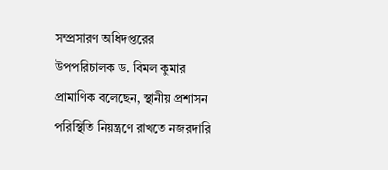সম্প্রসারণ অধিদপ্তরের উপপরিচালক ড. বিমল কুমার প্রামাণিক বলেছেন, স্থানীয় প্রশাসন পরিস্থিতি নিয়ন্ত্রণে রাখতে নজরদারি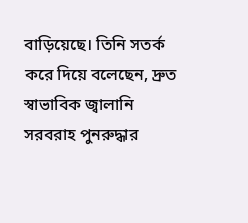বাড়িয়েছে। তিনি সতর্ক করে দিয়ে বলেছেন, দ্রুত স্বাভাবিক জ্বালানি সরবরাহ পুনরুদ্ধার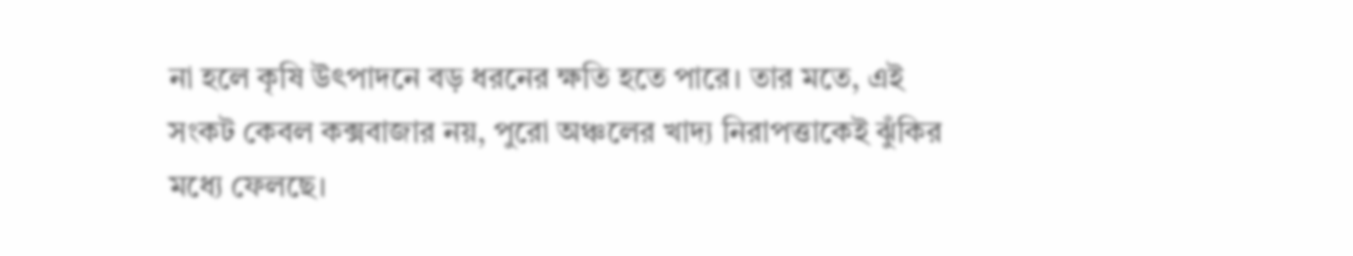না হলে কৃষি উৎপাদনে বড় ধরনের ক্ষতি হতে পারে। তার মতে, এই সংকট কেবল কক্সবাজার নয়, পুরো অঞ্চলের খাদ্য নিরাপত্তাকেই ঝুঁকির মধ্যে ফেলছে।